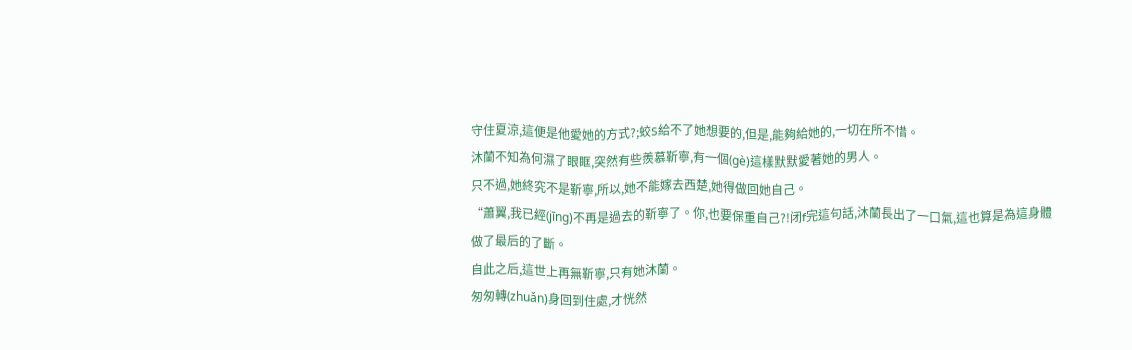守住夏涼,這便是他愛她的方式?;蛟S給不了她想要的,但是,能夠給她的,一切在所不惜。
沐蘭不知為何濕了眼眶,突然有些羨慕靳寧,有一個(gè)這樣默默愛著她的男人。
只不過,她終究不是靳寧,所以,她不能嫁去西楚,她得做回她自己。
“蕭翼,我已經(jīng)不再是過去的靳寧了。你,也要保重自己?!闭f完這句話,沐蘭長出了一口氣,這也算是為這身體做了最后的了斷。
自此之后,這世上再無靳寧,只有她沐蘭。
匆匆轉(zhuǎn)身回到住處,才恍然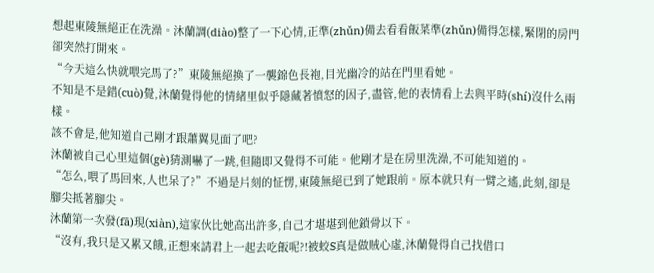想起東陵無絕正在洗澡。沐蘭調(diào)整了一下心情,正準(zhǔn)備去看看飯菜準(zhǔn)備得怎樣,緊閉的房門卻突然打開來。
“今天這么快就喂完馬了?”東陵無絕換了一襲錦色長袍,目光幽冷的站在門里看她。
不知是不是錯(cuò)覺,沐蘭覺得他的情緒里似乎隱藏著憤怒的因子,盡管,他的表情看上去與平時(shí)沒什么兩樣。
該不會是,他知道自己剛才跟蕭翼見面了吧?
沐蘭被自己心里這個(gè)猜測嚇了一跳,但隨即又覺得不可能。他剛才是在房里洗澡,不可能知道的。
“怎么,喂了馬回來,人也呆了?”不過是片刻的怔愣,東陵無絕已到了她跟前。原本就只有一臂之遙,此刻,卻是腳尖抵著腳尖。
沐蘭第一次發(fā)現(xiàn),這家伙比她高出許多,自己才堪堪到他鎖骨以下。
“沒有,我只是又累又餓,正想來請君上一起去吃飯呢?!被蛟S真是做賊心虛,沐蘭覺得自己找借口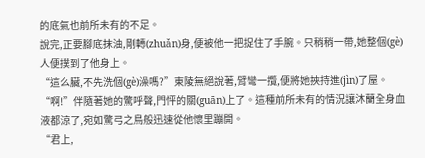的底氣也前所未有的不足。
說完,正要腳底抹油,剛轉(zhuǎn)身,便被他一把捉住了手腕。只稍稍一帶,她整個(gè)人便撲到了他身上。
“這么臟,不先洗個(gè)澡嗎?”東陵無絕說著,臂彎一攬,便將她挾持進(jìn)了屋。
“啊!”伴隨著她的驚呼聲,門怦的關(guān)上了。這種前所未有的情況讓沐蘭全身血液都涼了,宛如驚弓之鳥般迅速從他懷里蹦開。
“君上,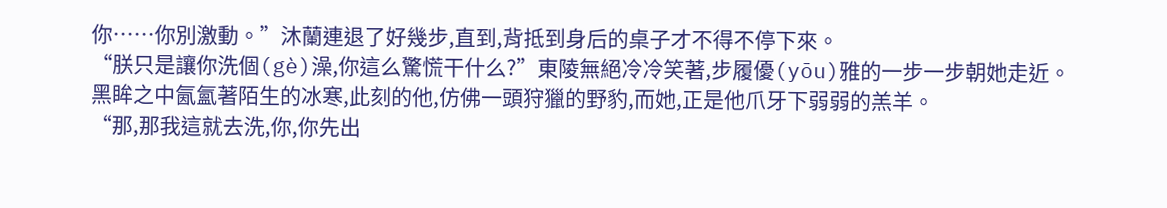你……你別激動。”沐蘭連退了好幾步,直到,背抵到身后的桌子才不得不停下來。
“朕只是讓你洗個(gè)澡,你這么驚慌干什么?”東陵無絕冷冷笑著,步履優(yōu)雅的一步一步朝她走近。
黑眸之中氤氳著陌生的冰寒,此刻的他,仿佛一頭狩獵的野豹,而她,正是他爪牙下弱弱的羔羊。
“那,那我這就去洗,你,你先出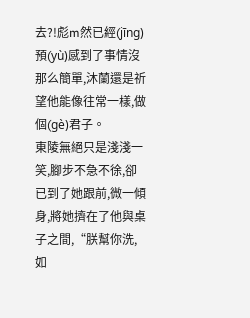去?!彪m然已經(jīng)預(yù)感到了事情沒那么簡單,沐蘭還是祈望他能像往常一樣,做個(gè)君子。
東陵無絕只是淺淺一笑,腳步不急不徐,卻已到了她跟前,微一傾身,將她擠在了他與桌子之間,“朕幫你洗,如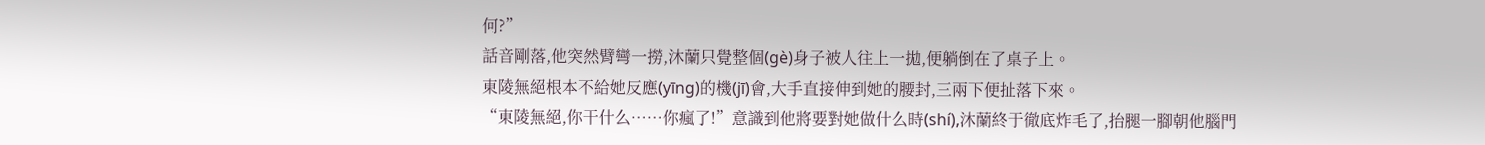何?”
話音剛落,他突然臂彎一撈,沐蘭只覺整個(gè)身子被人往上一拋,便躺倒在了桌子上。
東陵無絕根本不給她反應(yīng)的機(jī)會,大手直接伸到她的腰封,三兩下便扯落下來。
“東陵無絕,你干什么……你瘋了!”意識到他將要對她做什么時(shí),沐蘭終于徹底炸毛了,抬腿一腳朝他腦門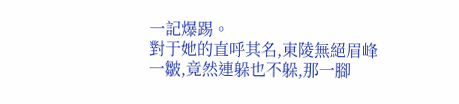一記爆踢。
對于她的直呼其名,東陵無絕眉峰一皺,竟然連躲也不躲,那一腳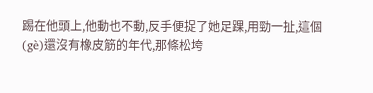踢在他頭上,他動也不動,反手便捉了她足踝,用勁一扯,這個(gè)還沒有橡皮筋的年代,那條松垮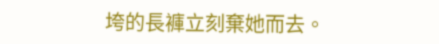垮的長褲立刻棄她而去。